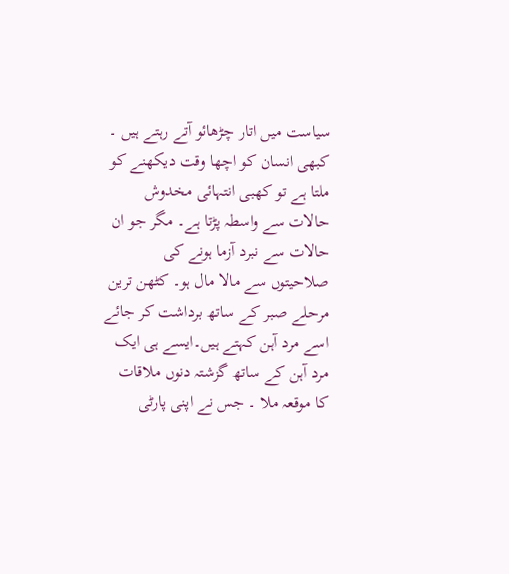سیاست میں اتار چڑھائو آتے رہتے ہیں ۔ کبھی انسان کو اچھا وقت دیکھنے کو ملتا ہے تو کھبی انتہائی مخدوش حالات سے واسطہ پڑتا ہے۔ مگر جو ان حالات سے نبرد آزما ہونے کی صلاحیتوں سے مالا مال ہو۔ کٹھن ترین مرحلے صبر کے ساتھ برداشت کر جائے اسے مرد آہن کہتے ہیں۔ایسے ہی ایک مرد آہن کے ساتھ گزشتہ دنوں ملاقات کا موقعہ ملا ۔ جس نے اپنی پارٹی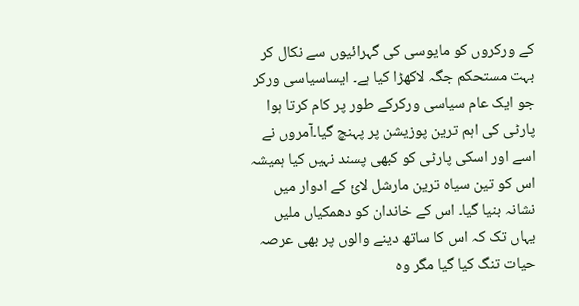کے ورکروں کو مایوسی کی گہرائیوں سے نکال کر بہت مستحکم جگہ لاکھڑا کیا ہے۔ ایساسیاسی ورکر جو ایک عام سیاسی ورکرکے طور پر کام کرتا ہوا پارٹی کی اہم ترین پوزیشن پر پہنچ گیا۔آمروں نے اسے اور اسکی پارٹی کو کبھی پسند نہیں کیا ہمیشہ اس کو تین سیاہ ترین مارشل لائ کے ادوار میں نشانہ بنیا گیا۔ اس کے خاندان کو دھمکیاں ملیں یہاں تک کہ اس کا ساتھ دینے والوں پر بھی عرصہ حیات تنگ کیا گیا مگر وہ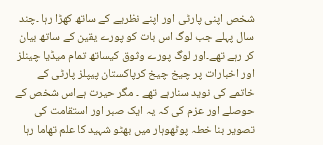شخص اپنی پارٹی اور اپنے نظریے کے ساتھ کھڑا رہا ۔چند سال پہلے جب لوگ اس بات کو پورے یقین کے ساتھ بیان کر رہے تھے۔اور لوگ پورے وثوق کیساتھ تمام میڈیا چینلز اور اخبارات پر چیخ چیخ کرپاکستان پیپلز پارٹی کے خاتمے کی نوید سنارہے تھے ۔ مگر حیرت ہےاس شخص کے حوصلے اور عزم کی کہ یہ ایک صبر اور استقامت کی تصویر بنا خطہ پوٹھوہار میں بھٹو شہید کا علم تھاما رہا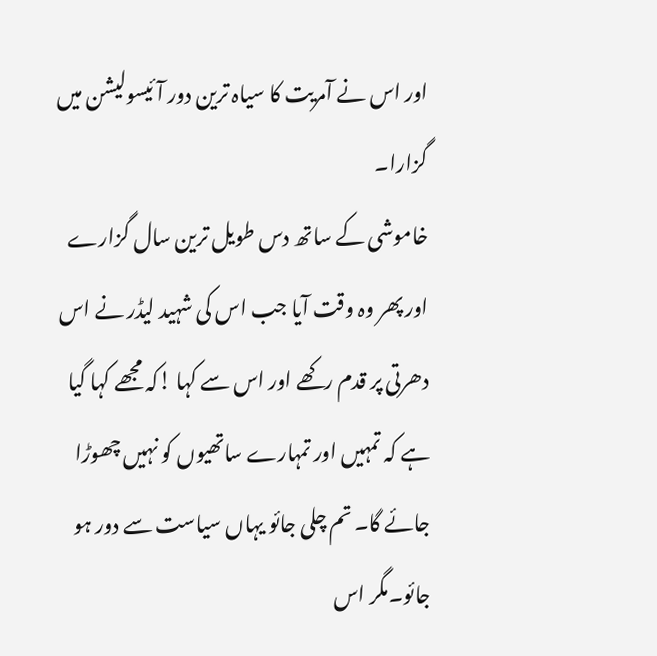اور اس نے آمریت کا سیاہ ترین دور آئیسولیشن میں گزارا۔
خاموشی کے ساتھ دس طویل ترین سال گزارے اور پھر وہ وقت آیا جب اس کی شہید لیڈر نے اس دھرتی پر قدم رکھے اور اس سے کہا !کہ مجھے کہا گیا ہے کہ تمہیں اور تمہارے ساتھیوں کو نہیں چھوڑا جائے گا۔ تم چلی جائو یہاں سیاست سے دور ہو جائو۔مگر اس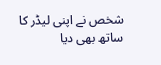شخص نے اپنی لیڈر کا ساتھ بھی دیا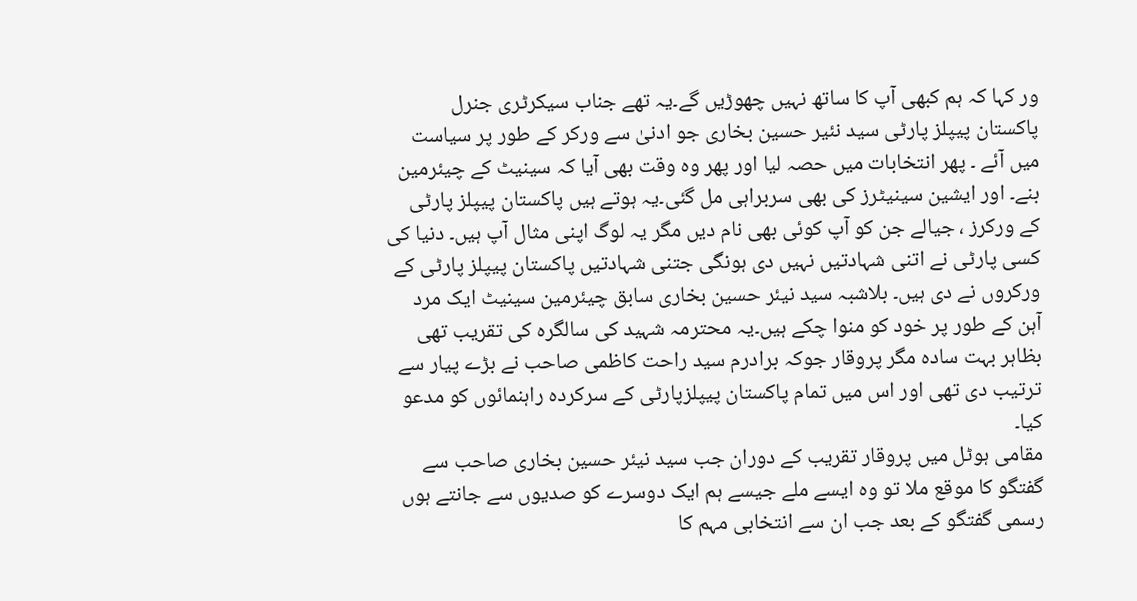ور کہا کہ ہم کبھی آپ کا ساتھ نہیں چھوڑیں گے۔یہ تھے جناب سیکرٹری جنرل پاکستان پیپلز پارٹی سید نئیر حسین بخاری جو ادنیٰ سے ورکر کے طور پر سیاست میں آئے ۔ پھر انتخابات میں حصہ لیا اور پھر وہ وقت بھی آیا کہ سینیٹ کے چیئرمین بنے۔ اور ایشین سینیٹرز کی بھی سربراہی مل گئی۔یہ ہوتے ہیں پاکستان پیپلز پارٹی کے ورکرز ، جیالے جن کو آپ کوئی بھی نام دیں مگر یہ لوگ اپنی مثال آپ ہیں۔ دنیا کی کسی پارٹی نے اتنی شہادتیں نہیں دی ہونگی جتنی شہادتیں پاکستان پیپلز پارٹی کے ورکروں نے دی ہیں۔ بلاشبہ سید نیئر حسین بخاری سابق چیئرمین سینیٹ ایک مرد آہن کے طور پر خود کو منوا چکے ہیں۔یہ محترمہ شہید کی سالگرہ کی تقریب تھی بظاہر بہت سادہ مگر پروقار جوکہ برادرم سید راحت کاظمی صاحب نے بڑے پیار سے ترتیب دی تھی اور اس میں تمام پاکستان پیپلزپارٹی کے سرکردہ راہنمائوں کو مدعو کیا۔
مقامی ہوٹل میں پروقار تقریب کے دوران جب سید نیئر حسین بخاری صاحب سے گفتگو کا موقع ملا تو وہ ایسے ملے جیسے ہم ایک دوسرے کو صدیوں سے جانتے ہوں رسمی گفتگو کے بعد جب ان سے انتخابی مہم کا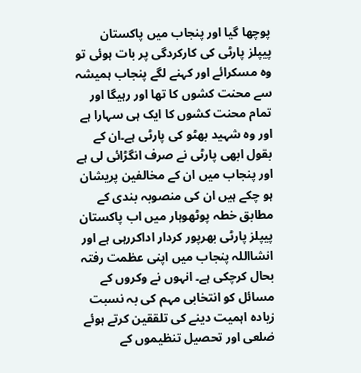پوچھا گیا اور پنجاب میں پاکستان پیپلز پارٹی کی کارکردگی پر بات ہوئی تو وہ مسکرائے اور کہنے لگے پنجاب ہمیشہ سے محنت کشوں کا تھا اور رہیگا اور تمام محنت کشوں کا ایک ہی سہارا ہے اور وہ شہید بھٹو کی پارٹی ہے۔ان کے بقول ابھی پارٹی نے صرف انگڑائی لی ہے اور پنجاب میں ان کے مخالفین پریشان ہو چکے ہیں ان کی منصوبہ بندی کے مطابق خطہ پوٹھوہار میں اب پاکستان پیپلز پارٹی بھرپور کردار اداکررہی ہے اور انشااللہ پنجاب میں اپنی عظمت رفتہ بحال کرچکی ہے۔ انہوں نے وکروں کے مسائل کو انتخابی مہم کی بہ نسبت زیادہ اہمیت دینے کی تلققین کرتے ہوئے ضلعی اور تحصیل تنظیموں کے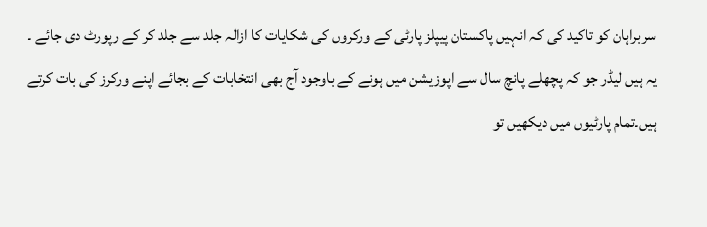سربراہان کو تاکید کی کہ انہیں پاکستان پیپلز پارٹی کے ورکروں کی شکایات کا ازالہ جلد سے جلد کر کے رپورٹ دی جائے ۔ یہ ہیں لیڈر جو کہ پچھلے پانچ سال سے اپوزیشن میں ہونے کے باوجود آج بھی انتخابات کے بجائے اپنے ورکرز کی بات کرتے ہیں۔تمام پارٹیوں میں دیکھیں تو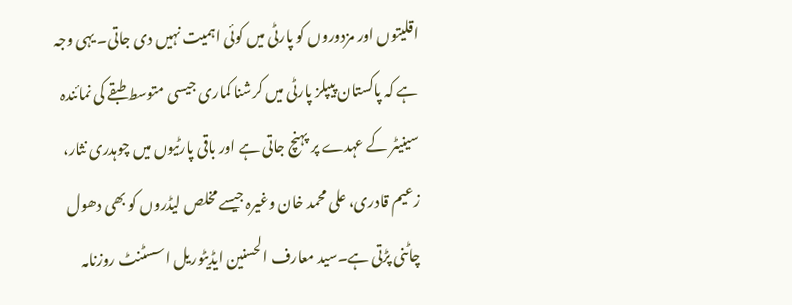اقلیتوں اور مزدوروں کو پارٹی میں کوئی اہمیت نہیں دی جاتی۔ یہی وجہ ہے کہ پاکستان پیپلز پارٹی میں کرشنا کماری جیسی متوسط طبقے کی نمائندہ سینیٹر کے عہدے پر پہنچ جاتی ہے اور باقی پارٹیوں میں چوہدری نثار، زعیم قادری، علی محمد خان وغیرہ جیسے مخلص لیڈروں کو بھی دھول چاٹنی پڑتی ہے۔سید معارف الحسنین ایڈیٹوریل اسسٹنٹ روزنامہ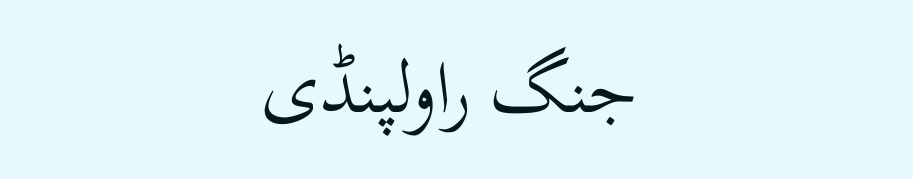جنگ راولپنڈی